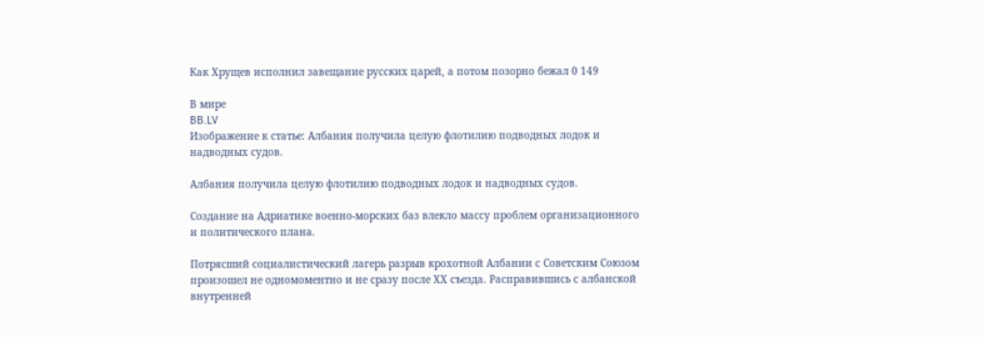Как Хрущев исполнил завещание русских царей, а потом позорно бежал 0 149

В мире
BB.LV
Изображение к статье: Албания получила целую флотилию подводных лодок и надводных судов.

Албания получила целую флотилию подводных лодок и надводных судов.

Создание на Адриатике военно-морских баз влекло массу проблем организационного и политического плана.

Потрясший социалистический лагерь разрыв крохотной Албании с Советским Союзом произошел не одномоментно и не сразу после ХХ съезда. Расправившись с албанской внутренней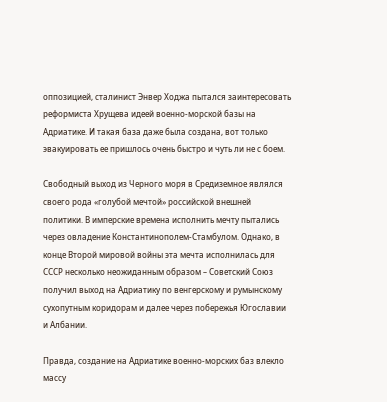оппозицией, сталинист Энвер Ходжа пытался заинтересовать реформиста Хрущева идеей военно-морской базы на Адриатике. И такая база даже была создана, вот только эвакуировать ее пришлось очень быстро и чуть ли не с боем.

Свободный выход из Черного моря в Средиземное являлся своего рода «голубой мечтой» российской внешней политики. В имперские времена исполнить мечту пытались через овладение Константинополем-Стамбулом. Однако, в конце Второй мировой войны эта мечта исполнилась для СССР несколько неожиданным образом – Советский Союз получил выход на Адриатику по венгерскому и румынскому сухопутным коридорам и далее через побережья Югославии и Албании.

Правда, создание на Адриатике военно-морских баз влекло массу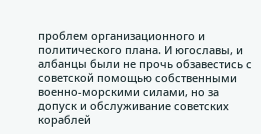проблем организационного и политического плана. И югославы, и албанцы были не прочь обзавестись с советской помощью собственными военно-морскими силами, но за допуск и обслуживание советских кораблей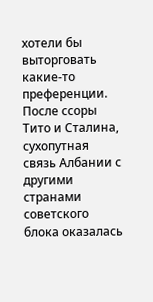хотели бы выторговать какие-то преференции. После ссоры Тито и Сталина, сухопутная связь Албании с другими странами советского блока оказалась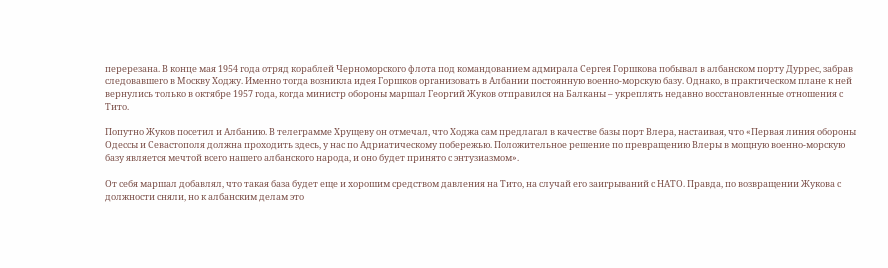перерезана. В конце мая 1954 года отряд кораблей Черноморского флота под командованием адмирала Сергея Горшкова побывал в албанском порту Дуррес, забрав следовавшего в Москву Ходжу. Именно тогда возникла идея Горшков организовать в Албании постоянную военно-морскую базу. Однако, в практическом плане к ней вернулись только в октябре 1957 года, когда министр обороны маршал Георгий Жуков отправился на Балканы – укреплять недавно восстановленные отношения с Тито.

Попутно Жуков посетил и Албанию. В телеграмме Хрущеву он отмечал, что Ходжа сам предлагал в качестве базы порт Влера, настаивая, что «Первая линия обороны Одессы и Севастополя должна проходить здесь, у нас по Адриатическому побережью. Положительное решение по превращению Влеры в мощную военно-морскую базу является мечтой всего нашего албанского народа, и оно будет принято с энтузиазмом».

От себя маршал добавлял, что такая база будет еще и хорошим средством давления на Тито, на случай его заигрываний с НАТО. Правда, по возвращении Жукова с должности сняли, но к албанским делам это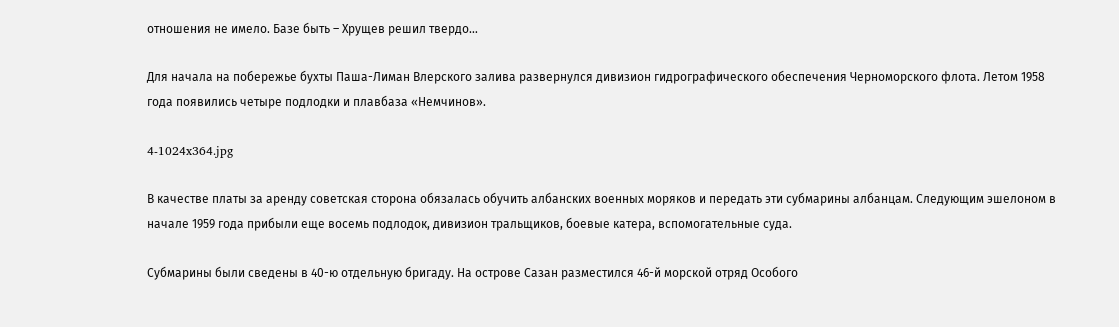отношения не имело. Базе быть – Хрущев решил твердо…

Для начала на побережье бухты Паша-Лиман Влерского залива развернулся дивизион гидрографического обеспечения Черноморского флота. Летом 1958 года появились четыре подлодки и плавбаза «Немчинов».

4-1024x364.jpg

В качестве платы за аренду советская сторона обязалась обучить албанских военных моряков и передать эти субмарины албанцам. Следующим эшелоном в начале 1959 года прибыли еще восемь подлодок, дивизион тральщиков, боевые катера, вспомогательные суда.

Субмарины были сведены в 40-ю отдельную бригаду. На острове Сазан разместился 46-й морской отряд Особого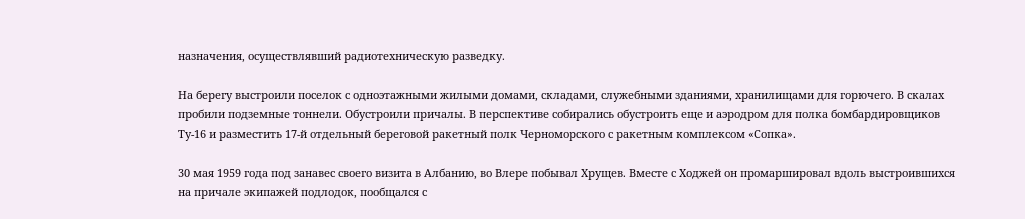назначения, осуществлявший радиотехническую разведку.

На берегу выстроили поселок с одноэтажными жилыми домами, складами, служебными зданиями, хранилищами для горючего. В скалах пробили подземные тоннели. Обустроили причалы. В перспективе собирались обустроить еще и аэродром для полка бомбардировщиков Ту-16 и разместить 17-й отдельный береговой ракетный полк Черноморского с ракетным комплексом «Сопка».

30 мая 1959 года под занавес своего визита в Албанию, во Влере побывал Хрущев. Вместе с Ходжей он промаршировал вдоль выстроившихся на причале экипажей подлодок, пообщался с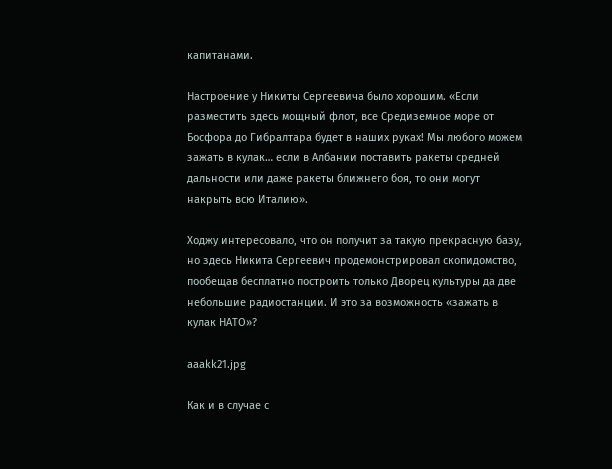капитанами.

Настроение у Никиты Сергеевича было хорошим. «Если разместить здесь мощный флот, все Средиземное море от Босфора до Гибралтара будет в наших руках! Мы любого можем зажать в кулак… если в Албании поставить ракеты средней дальности или даже ракеты ближнего боя, то они могут накрыть всю Италию».

Ходжу интересовало, что он получит за такую прекрасную базу, но здесь Никита Сергеевич продемонстрировал скопидомство, пообещав бесплатно построить только Дворец культуры да две небольшие радиостанции. И это за возможность «зажать в кулак НАТО»?

aaakk21.jpg

Как и в случае с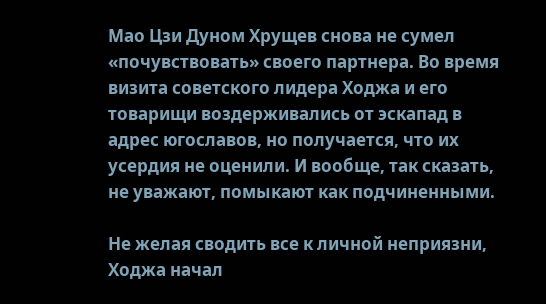Мао Цзи Дуном Хрущев снова не сумел «почувствовать» своего партнера. Во время визита советского лидера Ходжа и его товарищи воздерживались от эскапад в адрес югославов, но получается, что их усердия не оценили. И вообще, так сказать, не уважают, помыкают как подчиненными.

Не желая сводить все к личной неприязни, Ходжа начал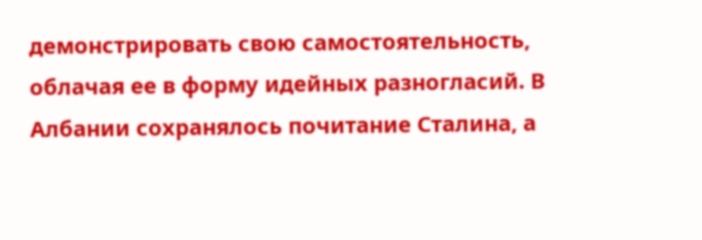демонстрировать свою самостоятельность, облачая ее в форму идейных разногласий. В Албании сохранялось почитание Сталина, а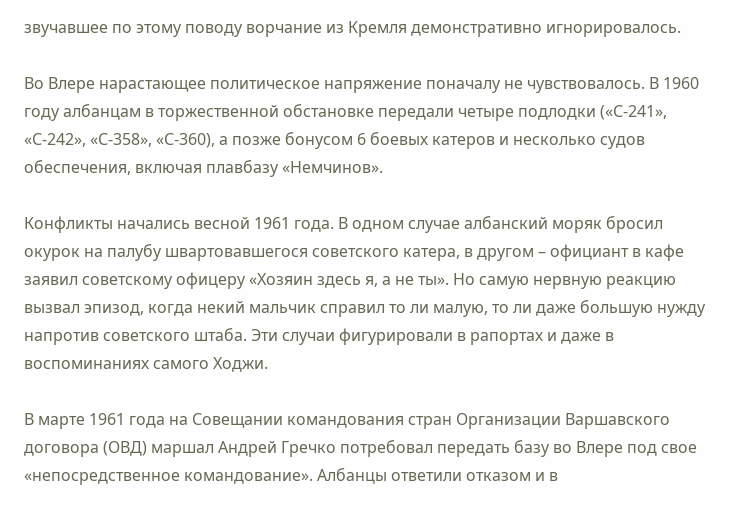звучавшее по этому поводу ворчание из Кремля демонстративно игнорировалось.

Во Влере нарастающее политическое напряжение поначалу не чувствовалось. В 1960 году албанцам в торжественной обстановке передали четыре подлодки («С-241», «С-242», «С-358», «С-360), а позже бонусом 6 боевых катеров и несколько судов обеспечения, включая плавбазу «Немчинов».

Конфликты начались весной 1961 года. В одном случае албанский моряк бросил окурок на палубу швартовавшегося советского катера, в другом – официант в кафе заявил советскому офицеру «Хозяин здесь я, а не ты». Но самую нервную реакцию вызвал эпизод, когда некий мальчик справил то ли малую, то ли даже большую нужду напротив советского штаба. Эти случаи фигурировали в рапортах и даже в воспоминаниях самого Ходжи.

В марте 1961 года на Совещании командования стран Организации Варшавского договора (ОВД) маршал Андрей Гречко потребовал передать базу во Влере под свое «непосредственное командование». Албанцы ответили отказом и в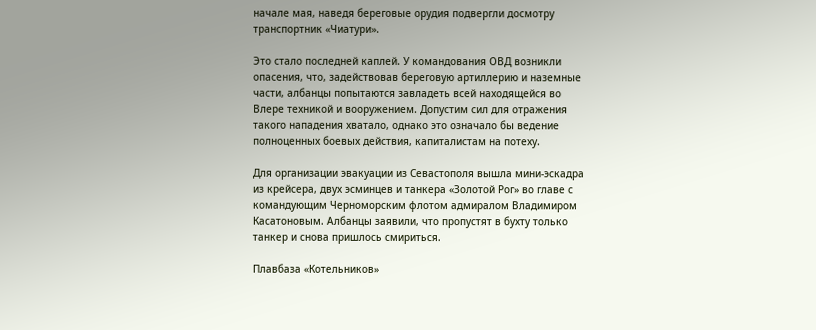начале мая, наведя береговые орудия подвергли досмотру транспортник «Чиатури».

Это стало последней каплей. У командования ОВД возникли опасения, что, задействовав береговую артиллерию и наземные части, албанцы попытаются завладеть всей находящейся во Влере техникой и вооружением. Допустим сил для отражения такого нападения хватало, однако это означало бы ведение полноценных боевых действия, капиталистам на потеху.

Для организации эвакуации из Севастополя вышла мини-эскадра из крейсера, двух эсминцев и танкера «Золотой Рог» во главе с командующим Черноморским флотом адмиралом Владимиром Касатоновым. Албанцы заявили, что пропустят в бухту только танкер и снова пришлось смириться.

Плавбаза «Котельников»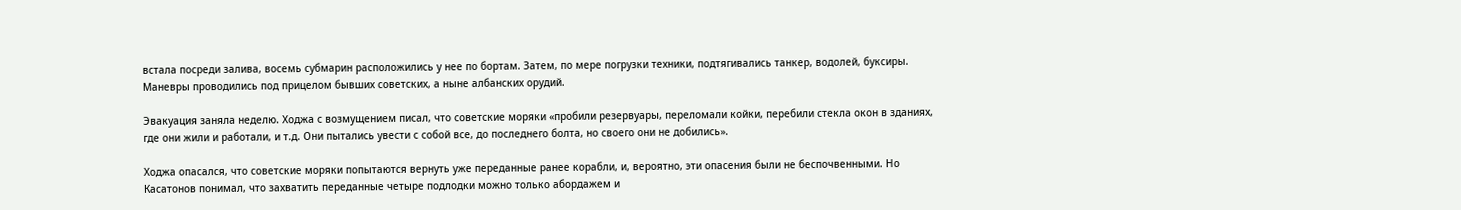встала посреди залива, восемь субмарин расположились у нее по бортам. Затем, по мере погрузки техники, подтягивались танкер, водолей, буксиры. Маневры проводились под прицелом бывших советских, а ныне албанских орудий.

Эвакуация заняла неделю. Ходжа с возмущением писал, что советские моряки «пробили резервуары, переломали койки, перебили стекла окон в зданиях, где они жили и работали, и т.д. Они пытались увести с собой все, до последнего болта, но своего они не добились».

Ходжа опасался, что советские моряки попытаются вернуть уже переданные ранее корабли, и, вероятно, эти опасения были не беспочвенными. Но Касатонов понимал, что захватить переданные четыре подлодки можно только абордажем и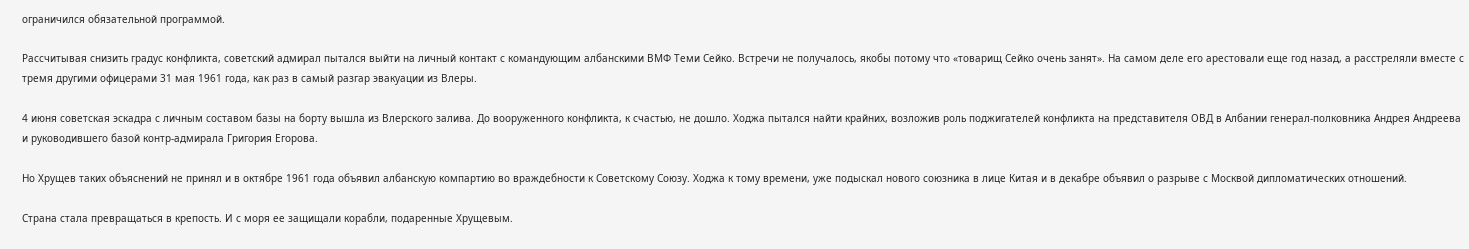ограничился обязательной программой.

Рассчитывая снизить градус конфликта, советский адмирал пытался выйти на личный контакт с командующим албанскими ВМФ Теми Сейко. Встречи не получалось, якобы потому что «товарищ Сейко очень занят». На самом деле его арестовали еще год назад, а расстреляли вместе с тремя другими офицерами 31 мая 1961 года, как раз в самый разгар эвакуации из Влеры.

4 июня советская эскадра с личным составом базы на борту вышла из Влерского залива. До вооруженного конфликта, к счастью, не дошло. Ходжа пытался найти крайних, возложив роль поджигателей конфликта на представителя ОВД в Албании генерал-полковника Андрея Андреева и руководившего базой контр-адмирала Григория Егорова.

Но Хрущев таких объяснений не принял и в октябре 1961 года объявил албанскую компартию во враждебности к Советскому Союзу. Ходжа к тому времени, уже подыскал нового союзника в лице Китая и в декабре объявил о разрыве с Москвой дипломатических отношений.

Страна стала превращаться в крепость. И с моря ее защищали корабли, подаренные Хрущевым.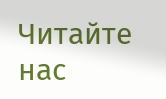Читайте нас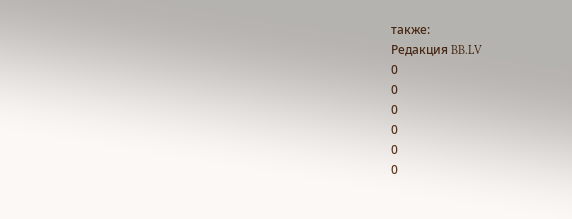также:
Редакция BB.LV
0
0
0
0
0
0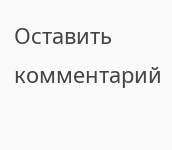Оставить комментарий